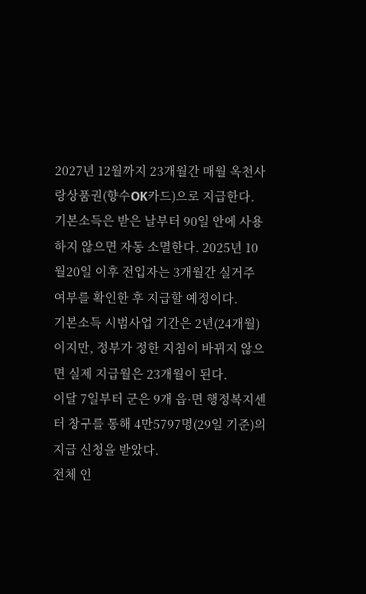2027년 12월까지 23개월간 매월 옥천사랑상품권(향수OK카드)으로 지급한다.
기본소득은 받은 날부터 90일 안에 사용하지 않으면 자동 소멸한다. 2025년 10월20일 이후 전입자는 3개월간 실거주 여부를 확인한 후 지급할 예정이다.
기본소득 시범사업 기간은 2년(24개월)이지만, 정부가 정한 지침이 바뀌지 않으면 실제 지급월은 23개월이 된다.
이달 7일부터 군은 9개 읍·면 행정복지센터 창구를 통해 4만5797명(29일 기준)의 지급 신청을 받았다.
전체 인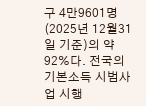구 4만9601명(2025년 12월31일 기준)의 약 92%다. 전국의 기본소득 시범사업 시행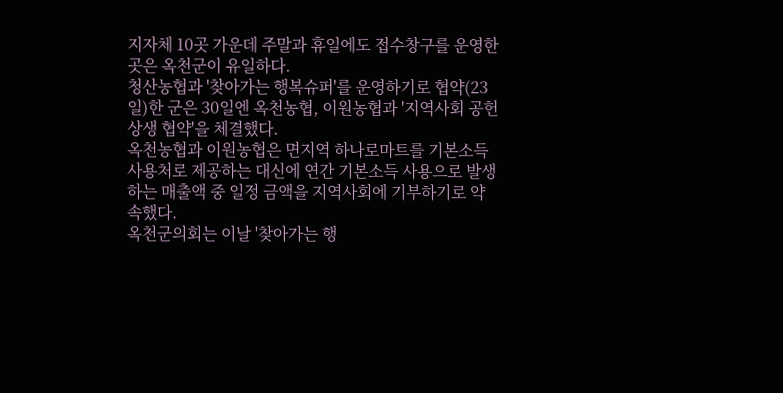지자체 10곳 가운데 주말과 휴일에도 접수창구를 운영한 곳은 옥천군이 유일하다.
청산농협과 '찾아가는 행복슈퍼'를 운영하기로 협약(23일)한 군은 30일엔 옥천농협, 이원농협과 '지역사회 공헌 상생 협약'을 체결했다.
옥천농협과 이원농협은 면지역 하나로마트를 기본소득 사용처로 제공하는 대신에 연간 기본소득 사용으로 발생하는 매출액 중 일정 금액을 지역사회에 기부하기로 약속했다.
옥천군의회는 이날 '찾아가는 행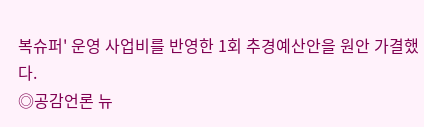복슈퍼' 운영 사업비를 반영한 1회 추경예산안을 원안 가결했다.
◎공감언론 뉴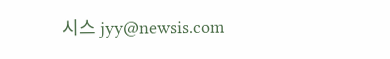시스 jyy@newsis.com